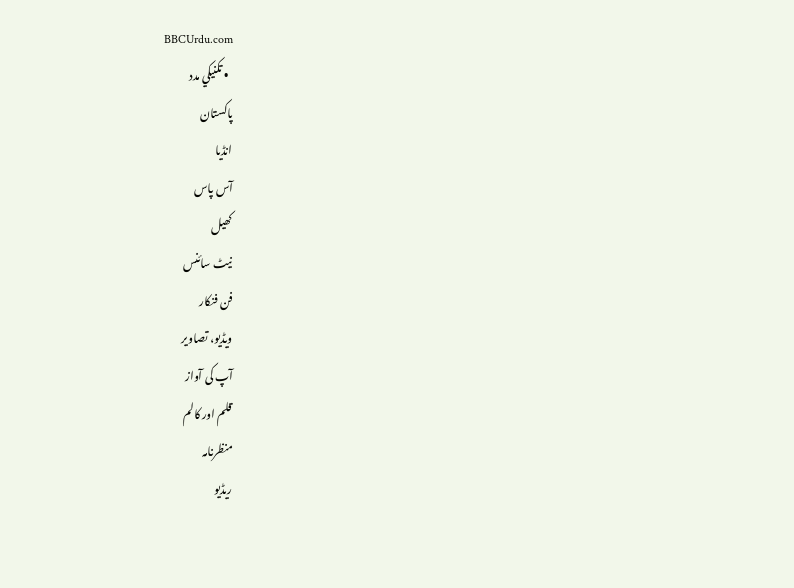BBCUrdu.com
  • تکنيکي مدد
پاکستان
انڈیا
آس پاس
کھیل
نیٹ سائنس
فن فنکار
ویڈیو، تصاویر
آپ کی آواز
قلم اور کالم
منظرنامہ
ریڈیو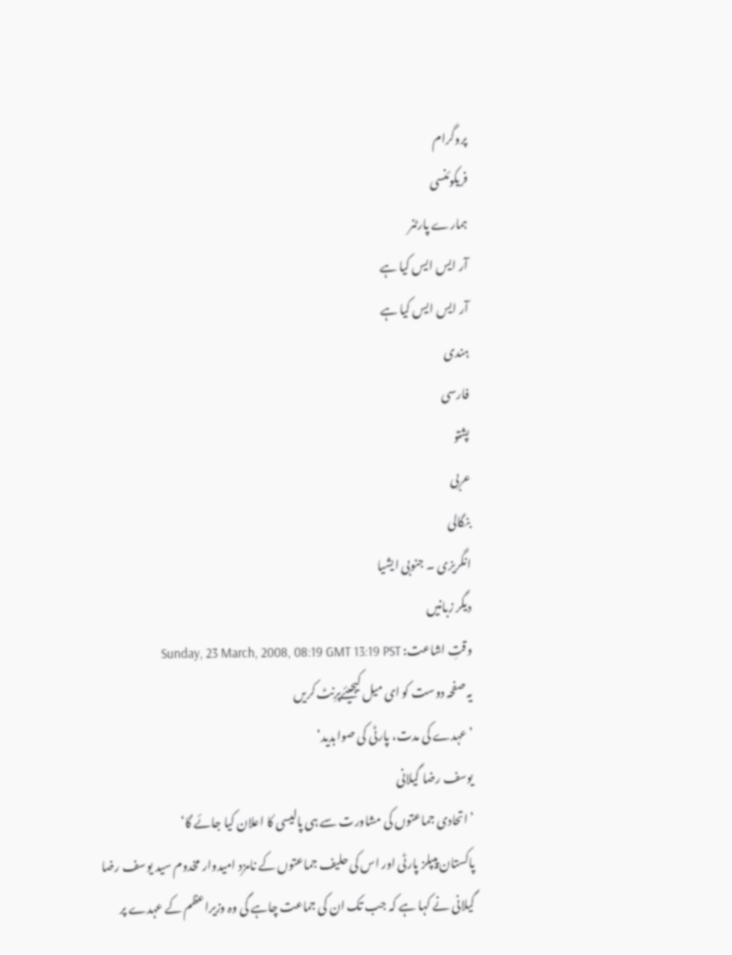پروگرام
فریکوئنسی
ہمارے پارٹنر
آر ایس ایس کیا ہے
آر ایس ایس کیا ہے
ہندی
فارسی
پشتو
عربی
بنگالی
انگریزی ۔ جنوبی ایشیا
دیگر زبانیں
وقتِ اشاعت: Sunday, 23 March, 2008, 08:19 GMT 13:19 PST
یہ صفحہ دوست کو ای میل کیجیئےپرِنٹ کریں
’ عہدے کی مدت، پارٹی کی صوابدید‘
یوسف رضا گیلانی
’اتحادی جماعتوں کی مشاورت سے ہی پالیسی کا اعلان کیا جائے گا‘
پاکستان پیپلز پارٹی اور اس کی حلیف جماعتوں کے نامزد امیدوار مخدوم سید یوسف رضا گیلانی نے کہا ہے کہ جب تک ان کی جماعت چاہے گی وہ وزیراعظم کے عہدے پر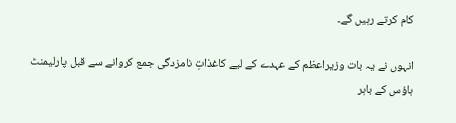کام کرتے رہیں گے۔

انہوں نے یہ بات وزیراعظم کے عہدے کے لیے کاغذاتِ نامزدگی جمع کروانے سے قبل پارلیمنٹ ہاؤس کے باہر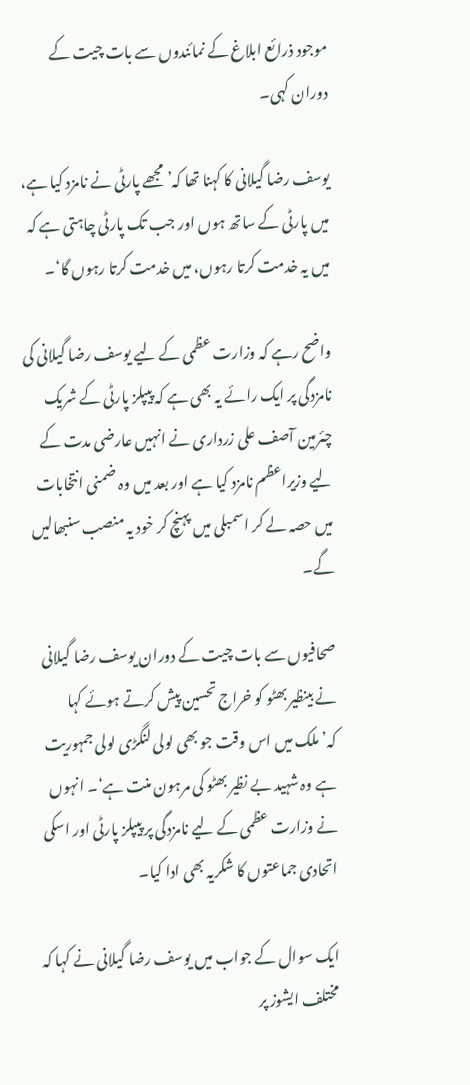موجود ذرائع ابلاغ کے نمائندوں سے بات چیت کے دوران کہی۔

یوسف رضا گیلانی کا کہنا تھا کہ’مجھے پارٹی نے نامزد کیا ہے، میں پارٹی کے ساتھ ہوں اور جب تک پارٹی چاہتی ہے کہ میں یہ خدمت کرتا رہوں، میں خدمت کرتا رہوں گا‘۔

واضح رہے کہ وزارت عظمی کے لیے یوسف رضا گیلانی کی نامزدگی پر ایک رائے یہ بھی ہے کہ پیپلز پارٹی کے شریک چئرمین آصف علی زرداری نے انہیں عارضی مدت کے لیے وزیراعظم نامزد کیا ہے اور بعد میں وہ ضمنی انتخابات میں حصہ لے کر اسمبلی میں پہنچ کر خود یہ منصب سنبھالیں گے۔

صحافیوں سے بات چیت کے دوران یوسف رضا گیلانی نے بینظیر بھٹو کو خراج تحسین پیش کرتے ہوئے کہا کہ’ملک میں اس وقت جو بھی لولی لنگڑی لولی جمہوریت ہے وہ شہید بے نظیر بھٹو کی مرہون منت ہے‘۔ انہوں نے وزارت عظمی کے لیے نامزدگی پر پیپلز پارٹی اور اسکی اتحادی جماعتوں کا شکریہ بھی ادا کیا۔

ایک سوال کے جواب میں یوسف رضا گیلانی نے کہا کہ مختلف ایشوز پر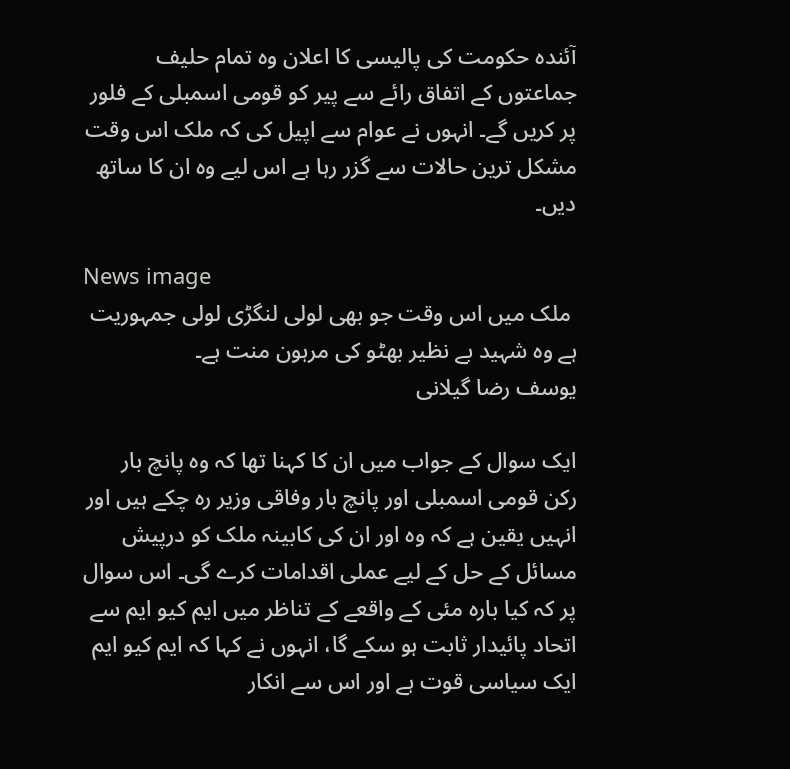آئندہ حکومت کی پالیسی کا اعلان وہ تمام حلیف جماعتوں کے اتفاق رائے سے پیر کو قومی اسمبلی کے فلور پر کریں گے۔ انہوں نے عوام سے اپیل کی کہ ملک اس وقت مشکل ترین حالات سے گزر رہا ہے اس لیے وہ ان کا ساتھ دیں۔

News image
 ملک میں اس وقت جو بھی لولی لنگڑی لولی جمہوریت ہے وہ شہید بے نظیر بھٹو کی مرہون منت ہے۔
یوسف رضا گیلانی

ایک سوال کے جواب میں ان کا کہنا تھا کہ وہ پانچ بار رکن قومی اسمبلی اور پانچ بار وفاقی وزیر رہ چکے ہیں اور انہیں یقین ہے کہ وہ اور ان کی کابینہ ملک کو درپیش مسائل کے حل کے لیے عملی اقدامات کرے گی۔ اس سوال پر کہ کیا بارہ مئی کے واقعے کے تناظر میں ایم کیو ایم سے اتحاد پائیدار ثابت ہو سکے گا، انہوں نے کہا کہ ایم کیو ایم ایک سیاسی قوت ہے اور اس سے انکار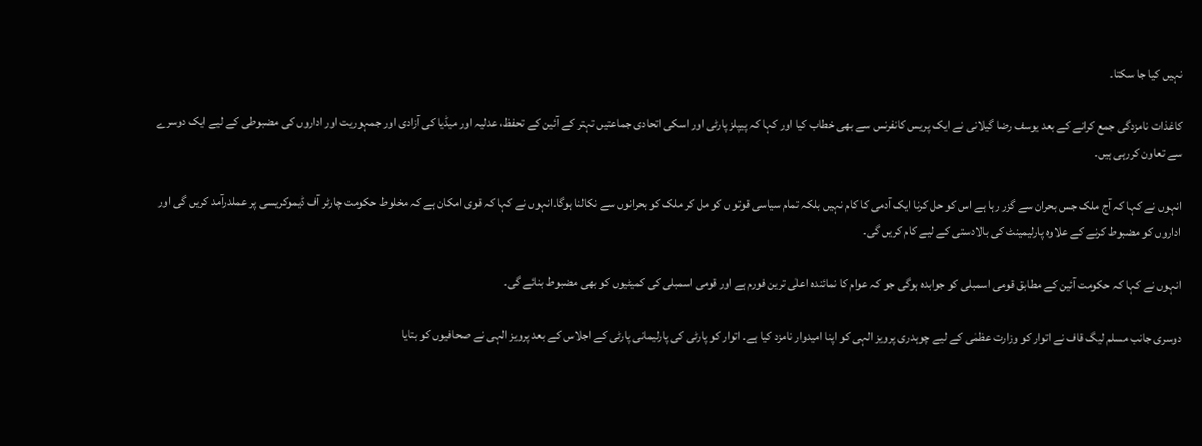نہیں کیا جا سکتا۔

کاغذات نامزدگی جمع کرانے کے بعد یوسف رضا گیلانی نے ایک پریس کانفرنس سے بھی خطاب کیا اور کہا کہ پیپلز پارٹی اور اسکی اتحادی جماعتیں تہتر کے آئین کے تحفظ، عدلیہ اور میڈیا کی آزادی اور جمہوریت اور اداروں کی مضبوطی کے لیے ایک دوسرے سے تعاون کررہی ہیں۔

انہوں نے کہا کہ آج ملک جس بحران سے گزر رہا ہے اس کو حل کرنا ایک آدمی کا کام نہیں بلکہ تمام سیاسی قوتو ں کو مل کر ملک کو بحرانوں سے نکالنا ہوگا۔انہوں نے کہا کہ قوی امکان ہے کہ مخلوط حکومت چارٹر آف ڈیموکریسی پر عملدرآمد کریں گی اور اداروں کو مضبوط کرنے کے علاوہ پارلیمینٹ کی بالادستی کے لیے کام کریں گی۔

انہوں نے کہا کہ حکومت آئین کے مطابق قومی اسمبلی کو جوابدہ ہوگی جو کہ عوام کا نمائندہ اعلٰی ترین فورم ہے اور قومی اسمبلی کی کمیٹیوں کو بھی مضبوط بنائے گی۔

دوسری جانب مسلم لیگ قاف نے اتوار کو وزارت عظمٰی کے لیے چوہدری پرویز الہی کو اپنا امیدوار نامزد کیا ہے۔ اتوار کو پارٹی کی پارلیمانی پارٹی کے اجلاس کے بعد پرویز الہی نے صحافیوں کو بتایا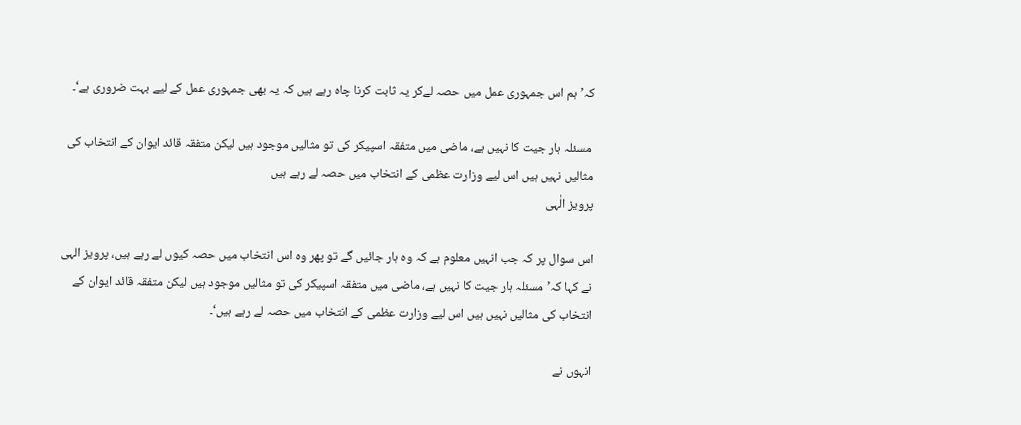کہ’ہم اس جمہوری عمل میں حصہ لےکر یہ ثابت کرنا چاہ رہے ہیں کہ یہ بھی جمہوری عمل کے لیے بہت ضروری ہے‘۔

 مسئلہ ہار جیت کا نہیں ہے، ماضی میں متفقہ اسپیکر کی تو مثالیں موجود ہیں لیکن متفقہ قائد ایوان کے انتخاب کی مثالیں نہیں ہیں اس لیے وزارت عظمی کے انتخاب میں حصہ لے رہے ہیں
پرویز الٰہی

اس سوال پر کہ جب انہیں معلوم ہے کہ وہ ہار جائیں گے تو پھر وہ اس انتخاب میں حصہ کیوں لے رہے ہیں، پرویز الہی نے کہا کہ’مسئلہ ہار جیت کا نہیں ہے، ماضی میں متفقہ اسپیکر کی تو مثالیں موجود ہیں لیکن متفقہ قائد ایوان کے انتخاب کی مثالیں نہیں ہیں اس لیے وزارت عظمی کے انتخاب میں حصہ لے رہے ہیں‘۔

انہوں نے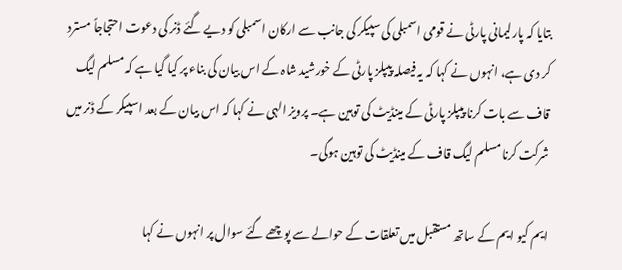بتایا کہ پارلیمانی پارٹی نے قومی اسمبلی کی سپیکر کی جانب سے ارکان اسمبلی کو دیے گئے ڈنر کی دعوت احتجاجاً مسترد کر دی ہے، انہوں نے کہا کہ یہ فیصلہ پیپلز پارٹی کے خورشید شاہ کے اس بیان کی بناء پر کیا گیا ہے کہ مسلم لیگ قاف سے بات کرنا پیپلز پارٹی کے مینڈیٹ کی توہین ہے۔ پرویز الہی نے کہا کہ اس بیان کے بعد اسپیکر کے ڈنر میں شرکت کرنا مسلم لیگ قاف کے مینڈیٹ کی توہین ہوگی۔

ایم کیو ایم کے ساتھ مستقبل میں تعلقات کے حوالے سے پوچھے گئے سوال پر انہوں نے کہا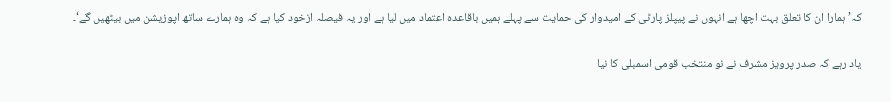کہ’ہمارا ان کا تعلق بہت اچھا ہے انہوں نے پیپلز پارٹی کے امیدوار کی حمایت سے پہلے ہمیں باقاعدہ اعتماد میں لیا ہے اور یہ فیصلہ ازخود کیا ہے کہ وہ ہمارے ساتھ اپوزیشن میں بیٹھیں گے‘۔

یاد رہے کہ صدر پرویز مشرف نے نو منتخب قومی اسمبلی کا نیا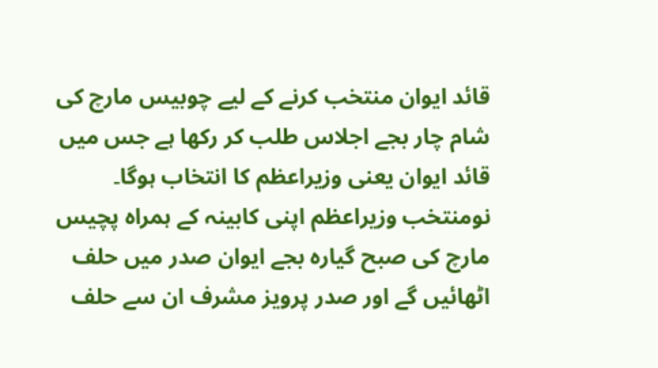قائد ایوان منتخب کرنے کے لیے چوبیس مارچ کی شام چار بجے اجلاس طلب کر رکھا ہے جس میں قائد ایوان یعنی وزیراعظم کا انتخاب ہوگا۔ نومنتخب وزیراعظم اپنی کابینہ کے ہمراہ پچیس مارچ کی صبح گیارہ بجے ایوان صدر میں حلف اٹھائیں گے اور صدر پرویز مشرف ان سے حلف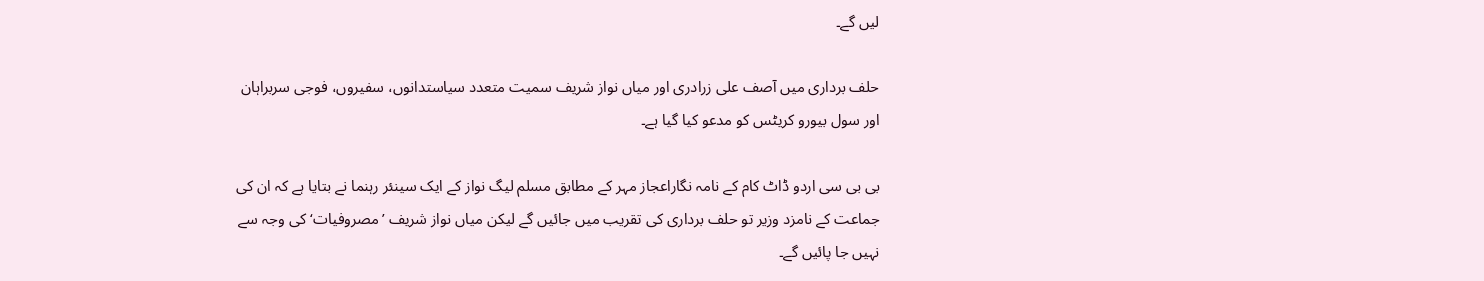لیں گے۔

حلف برداری میں آصف علی زرادری اور میاں نواز شریف سمیت متعدد سیاستدانوں، سفیروں، فوجی سربراہان اور سول بیورو کریٹس کو مدعو کیا گیا ہے۔

بی بی سی اردو ڈاٹ کام کے نامہ نگاراعجاز مہر کے مطابق مسلم لیگ نواز کے ایک سینئر رہنما نے بتایا ہے کہ ان کی جماعت کے نامزد وزیر تو حلف برداری کی تقریب میں جائیں گے لیکن میاں نواز شریف ’مصروفیات‘ کی وجہ سے نہیں جا پائیں گے۔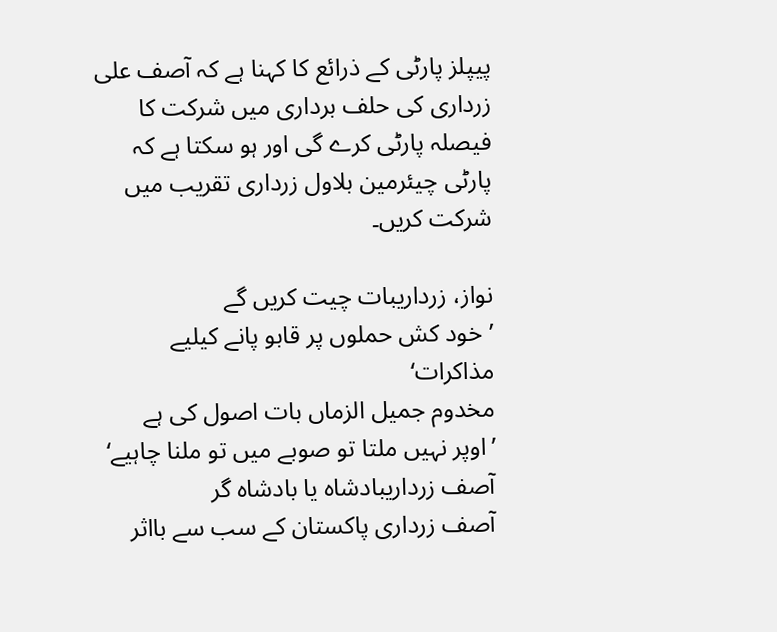پیپلز پارٹی کے ذرائع کا کہنا ہے کہ آصف علی زرداری کی حلف برداری میں شرکت کا فیصلہ پارٹی کرے گی اور ہو سکتا ہے کہ پارٹی چیئرمین بلاول زرداری تقریب میں شرکت کریں۔

نواز، زرداریبات چیت کریں گے
’خود کش حملوں پر قابو پانے کیلیے مذاکرات‘
مخدوم جمیل الزماں بات اصول کی ہے
’اوپر نہیں ملتا تو صوبے میں تو ملنا چاہیے‘
آصف زرداریبادشاہ یا بادشاہ گر
آصف زرداری پاکستان کے سب سے بااثر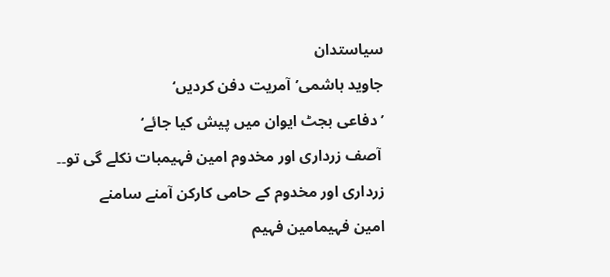سیاستدان
جاوید ہاشمی’آمریت دفن کردیں‘
’دفاعی بجٹ ایوان میں پیش کیا جائے‘
 آصف زرداری اور مخدوم امین فہیمبات نکلے گی تو۔۔
زرداری اور مخدوم کے حامی کارکن آمنے سامنے
امین فہیمامین فہیم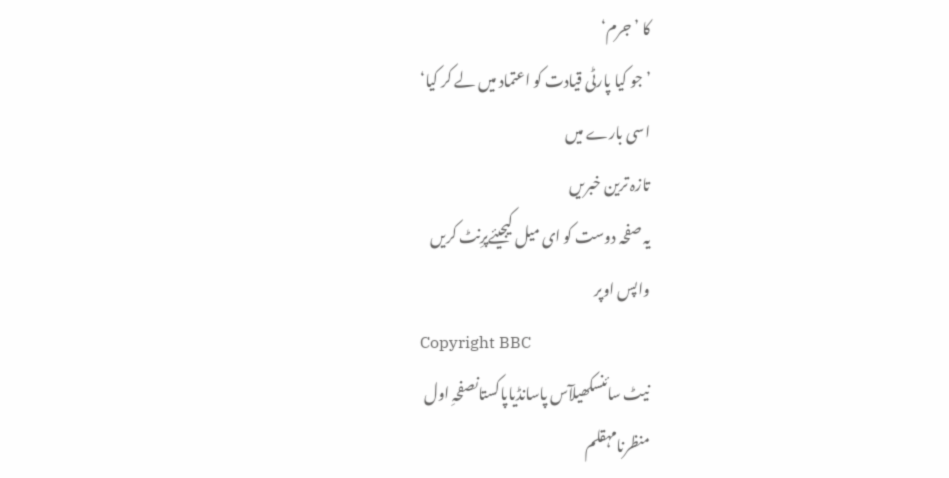کا ’جرم‘
’جو کیا پارٹی قیادت کو اعتماد میں لے کر کیا‘
اسی بارے میں
تازہ ترین خبریں
یہ صفحہ دوست کو ای میل کیجیئےپرِنٹ کریں
واپس اوپر
Copyright BBC
نیٹ سائنسکھیلآس پاسانڈیاپاکستانصفحہِ اول
منظرنامہقلم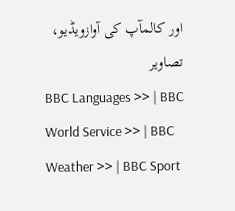اور کالمآپ کی آوازویڈیو، تصاویر
BBC Languages >> | BBC World Service >> | BBC Weather >> | BBC Sport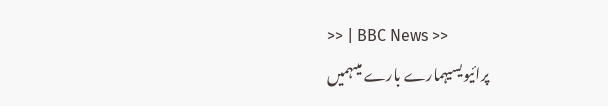>> | BBC News >>
پرائیویسیہمارے بارے میںہمیں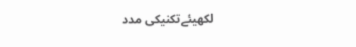لکھیئےتکنیکی مدد